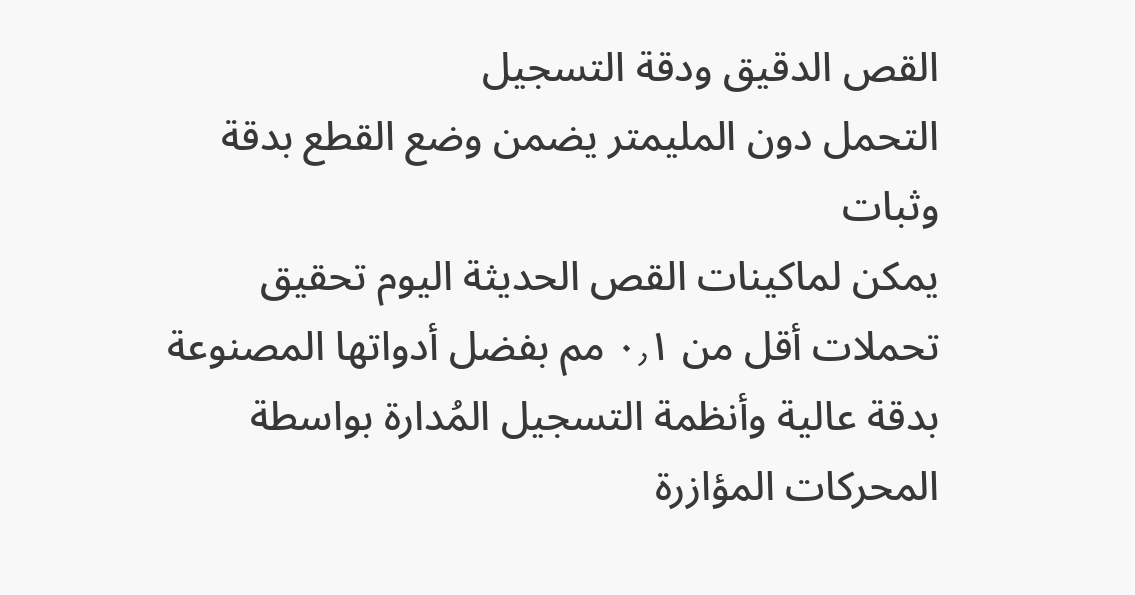القص الدقيق ودقة التسجيل
التحمل دون المليمتر يضمن وضع القطع بدقة وثبات
يمكن لماكينات القص الحديثة اليوم تحقيق تحملات أقل من ٠٫١ مم بفضل أدواتها المصنوعة بدقة عالية وأنظمة التسجيل المُدارة بواسطة المحركات المؤازرة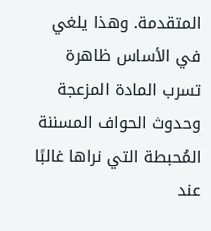المتقدمة. وهذا يلغي في الأساس ظاهرة تسرب المادة المزعجة وحدوث الحواف المسننة المُحبطة التي نراها غالبًا عند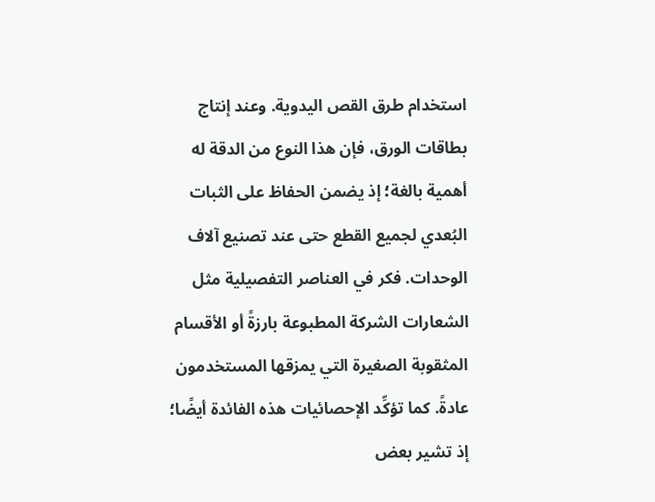استخدام طرق القص اليدوية. وعند إنتاج بطاقات الورق، فإن هذا النوع من الدقة له أهمية بالغة؛ إذ يضمن الحفاظ على الثبات البُعدي لجميع القطع حتى عند تصنيع آلاف الوحدات. فكر في العناصر التفصيلية مثل الشعارات الشركة المطبوعة بارزةً أو الأقسام المثقوبة الصغيرة التي يمزقها المستخدمون عادةً. كما تؤكِّد الإحصائيات هذه الفائدة أيضًا؛ إذ تشير بعض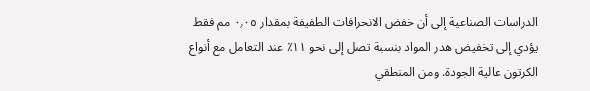الدراسات الصناعية إلى أن خفض الانحرافات الطفيفة بمقدار ٠٫٠٥ مم فقط يؤدي إلى تخفيض هدر المواد بنسبة تصل إلى نحو ١١٪ عند التعامل مع أنواع الكرتون عالية الجودة. ومن المنطقي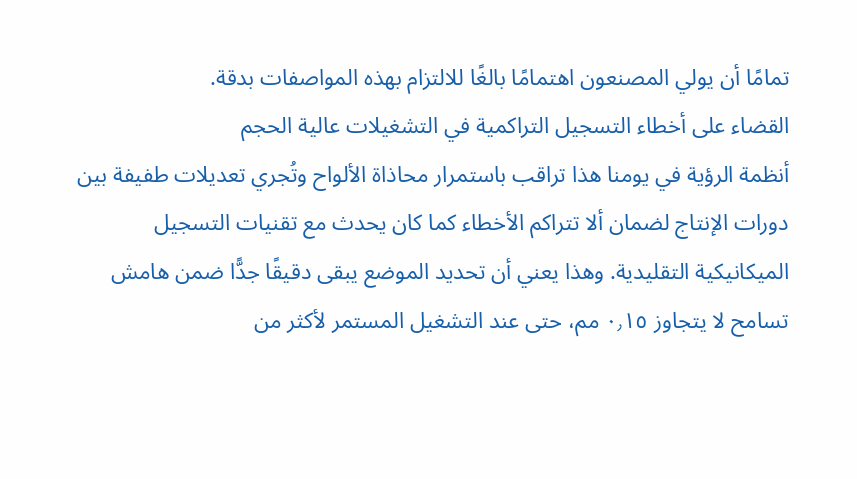تمامًا أن يولي المصنعون اهتمامًا بالغًا للالتزام بهذه المواصفات بدقة.
القضاء على أخطاء التسجيل التراكمية في التشغيلات عالية الحجم
أنظمة الرؤية في يومنا هذا تراقب باستمرار محاذاة الألواح وتُجري تعديلات طفيفة بين دورات الإنتاج لضمان ألا تتراكم الأخطاء كما كان يحدث مع تقنيات التسجيل الميكانيكية التقليدية. وهذا يعني أن تحديد الموضع يبقى دقيقًا جدًّا ضمن هامش تسامح لا يتجاوز ٠٫١٥ مم، حتى عند التشغيل المستمر لأكثر من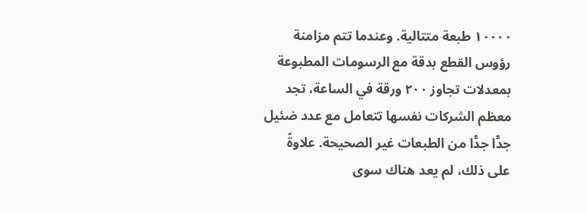١٠٠٠٠ طبعة متتالية. وعندما تتم مزامنة رؤوس القطع بدقة مع الرسومات المطبوعة بمعدلات تجاوز ٢٠٠ ورقة في الساعة، تجد معظم الشركات نفسها تتعامل مع عدد ضئيل جدًّا جدًّا من الطبعات غير الصحيحة. علاوةً على ذلك، لم يعد هناك سوى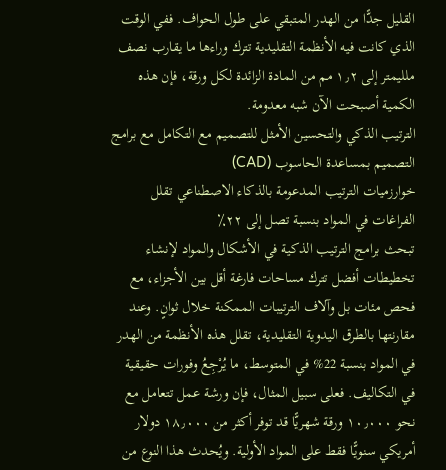القليل جدًّا من الهدر المتبقي على طول الحواف. ففي الوقت الذي كانت فيه الأنظمة التقليدية تترك وراءها ما يقارب نصف ملليمتر إلى ١٫٢ مم من المادة الزائدة لكل ورقة، فإن هذه الكمية أصبحت الآن شبه معدومة.
الترتيب الذكي والتحسين الأمثل للتصميم مع التكامل مع برامج التصميم بمساعدة الحاسوب (CAD)
خوارزميات الترتيب المدعومة بالذكاء الاصطناعي تقلل الفراغات في المواد بنسبة تصل إلى ٢٢٪
تبحث برامج الترتيب الذكية في الأشكال والمواد لإنشاء تخطيطات أفضل تترك مساحات فارغة أقل بين الأجزاء، مع فحص مئات بل وآلاف الترتيبات الممكنة خلال ثوانٍ. وعند مقارنتها بالطرق اليدوية التقليدية، تقلل هذه الأنظمة من الهدر في المواد بنسبة 22% في المتوسط، ما يُرْجِعُ وفورات حقيقية في التكاليف. فعلى سبيل المثال، فإن ورشة عمل تتعامل مع نحو ١٠٫٠٠٠ ورقة شهريًّا قد توفر أكثر من ١٨٫٠٠٠ دولار أمريكي سنويًّا فقط على المواد الأولية. ويُحدث هذا النوع من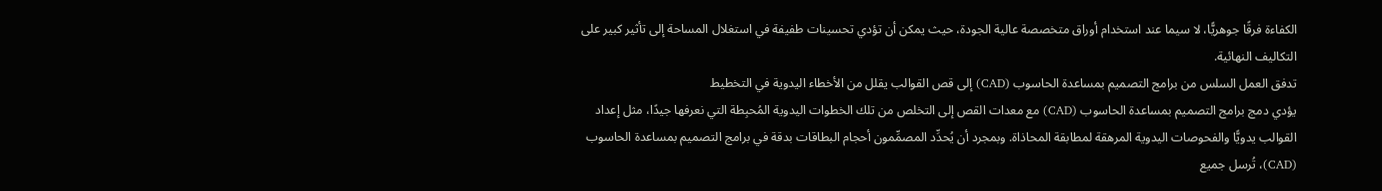الكفاءة فرقًا جوهريًّا، لا سيما عند استخدام أوراق متخصصة عالية الجودة، حيث يمكن أن تؤدي تحسينات طفيفة في استغلال المساحة إلى تأثير كبير على التكاليف النهائية.
تدفق العمل السلس من برامج التصميم بمساعدة الحاسوب (CAD) إلى قص القوالب يقلل من الأخطاء اليدوية في التخطيط
يؤدي دمج برامج التصميم بمساعدة الحاسوب (CAD) مع معدات القص إلى التخلص من تلك الخطوات اليدوية المُحبِطة التي نعرفها جيدًا، مثل إعداد القوالب يدويًّا والفحوصات اليدوية المرهقة لمطابقة المحاذاة. وبمجرد أن يُحدِّد المصمِّمون أحجام البطاقات بدقة في برامج التصميم بمساعدة الحاسوب (CAD)، تُرسل جميع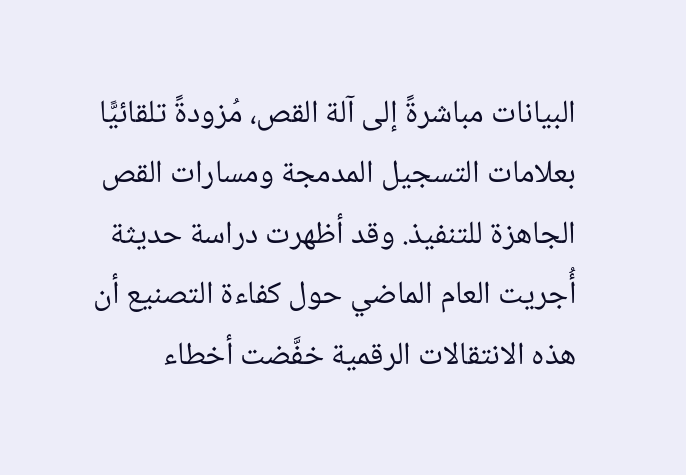البيانات مباشرةً إلى آلة القص، مُزودةً تلقائيًّا بعلامات التسجيل المدمجة ومسارات القص الجاهزة للتنفيذ. وقد أظهرت دراسة حديثة أُجريت العام الماضي حول كفاءة التصنيع أن هذه الانتقالات الرقمية خفَّضت أخطاء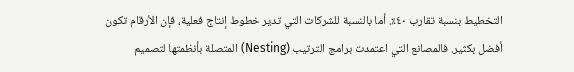التخطيط بنسبة تقارب ٤٠٪. أما بالنسبة للشركات التي تدير خطوط إنتاج فعلية، فإن الأرقام تكون أفضل بكثير. فالمصانع التي اعتمدت برامج الترتيب (Nesting) المتصلة بأنظمتها لتصميم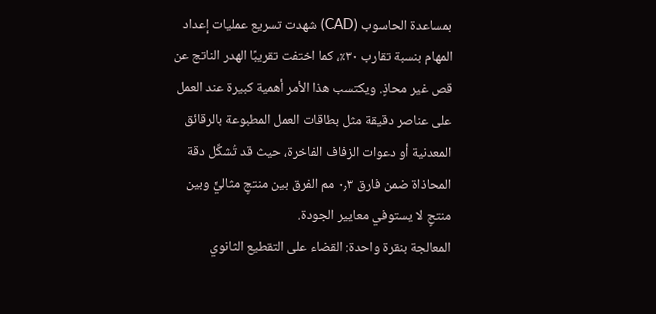بمساعدة الحاسوب (CAD) شهدت تسريع عمليات إعداد المهام بنسبة تقارب ٣٠٪، كما اختفت تقريبًا الهدر الناتج عن قص غير محاذٍ. ويكتسب هذا الأمر أهمية كبيرة عند العمل على عناصر دقيقة مثل بطاقات العمل المطبوعة بالرقائق المعدنية أو دعوات الزفاف الفاخرة، حيث قد تُشكِّل دقة المحاذاة ضمن فارق ٠٫٣ مم الفرق بين منتجٍ مثاليٍّ وبين منتجٍ لا يستوفي معايير الجودة.
المعالجة بنقرة واحدة: القضاء على التقطيع الثانوي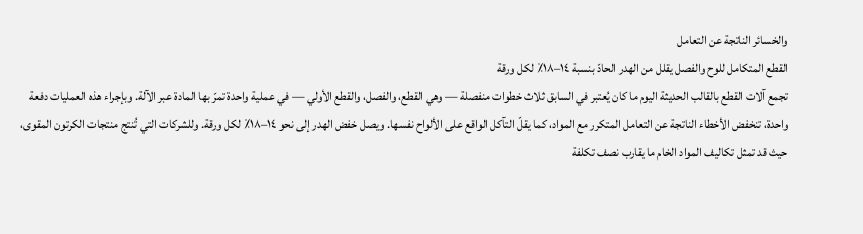والخسائر الناتجة عن التعامل
القطع المتكامل للوح والفصل يقلل من الهدر الحادّ بنسبة ١٤–١٨٪ لكل ورقة
تجمع آلات القطع بالقالب الحديثة اليوم ما كان يُعتبر في السابق ثلاث خطوات منفصلة — وهي القطع، والفصل، والقطع الأولي — في عملية واحدة تمرّ بها المادة عبر الآلة. وبإجراء هذه العمليات دفعة واحدة، تنخفض الأخطاء الناتجة عن التعامل المتكرر مع المواد، كما يقلّ التآكل الواقع على الألواح نفسها. ويصل خفض الهدر إلى نحو ١٤–١٨٪ لكل ورقة. وللشركات التي تُنتج منتجات الكرتون المقوى، حيث قد تمثل تكاليف المواد الخام ما يقارب نصف تكلفة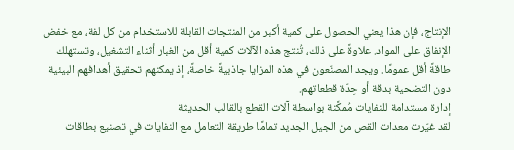الإنتاج، فإن هذا يعني الحصول على كمية أكبر من المنتجات القابلة للاستخدام من كل لفة، مع خفض الإنفاق على المواد. علاوةً على ذلك، تُنتج هذه الآلات كمية أقل من الغبار أثناء التشغيل، وتستهلك طاقةً أقل عمومًا. ويجد المصنّعون في هذه المزايا جاذبيةً خاصةً، إذ يمكنهم تحقيق أهدافهم البيئية دون التضحية بدقة أو حِدّة قطعاتهم.
إدارة مستدامة للنفايات مُمكَّنة بواسطة آلات القطع بالقالب الحديثة
لقد غيّرت معدات القص من الجيل الجديد تمامًا طريقة التعامل مع النفايات في تصنيع بطاقات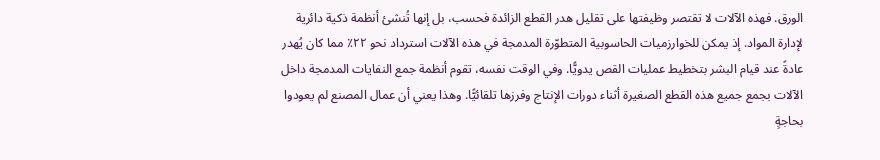الورق. فهذه الآلات لا تقتصر وظيفتها على تقليل هدر القطع الزائدة فحسب، بل إنها تُنشئ أنظمة ذكية دائرية لإدارة المواد. إذ يمكن للخوارزميات الحاسوبية المتطوّرة المدمجة في هذه الآلات استرداد نحو ٢٢٪ مما كان يُهدر عادةً عند قيام البشر بتخطيط عمليات القص يدويًّا. وفي الوقت نفسه، تقوم أنظمة جمع النفايات المدمجة داخل الآلات بجمع جميع هذه القطع الصغيرة أثناء دورات الإنتاج وفرزها تلقائيًّا. وهذا يعني أن عمال المصنع لم يعودوا بحاجةٍ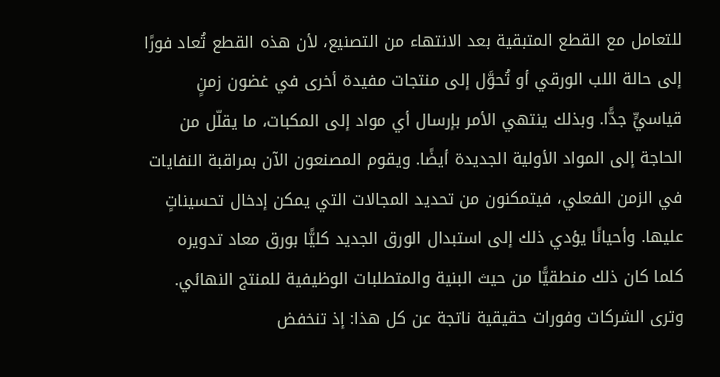للتعامل مع القطع المتبقية بعد الانتهاء من التصنيع، لأن هذه القطع تُعاد فورًا إلى حالة اللب الورقي أو تُحوَّل إلى منتجات مفيدة أخرى في غضون زمنٍ قياسيٍّ جدًّا. وبذلك ينتهي الأمر بإرسال أي مواد إلى المكبات، ما يقلّل من الحاجة إلى المواد الأولية الجديدة أيضًا. ويقوم المصنعون الآن بمراقبة النفايات في الزمن الفعلي، فيتمكنون من تحديد المجالات التي يمكن إدخال تحسيناتٍ عليها. وأحيانًا يؤدي ذلك إلى استبدال الورق الجديد كليًّا بورق معاد تدويره كلما كان ذلك منطقيًّا من حيث البنية والمتطلبات الوظيفية للمنتج النهائي. وترى الشركات وفورات حقيقية ناتجة عن كل هذا: إذ تنخفض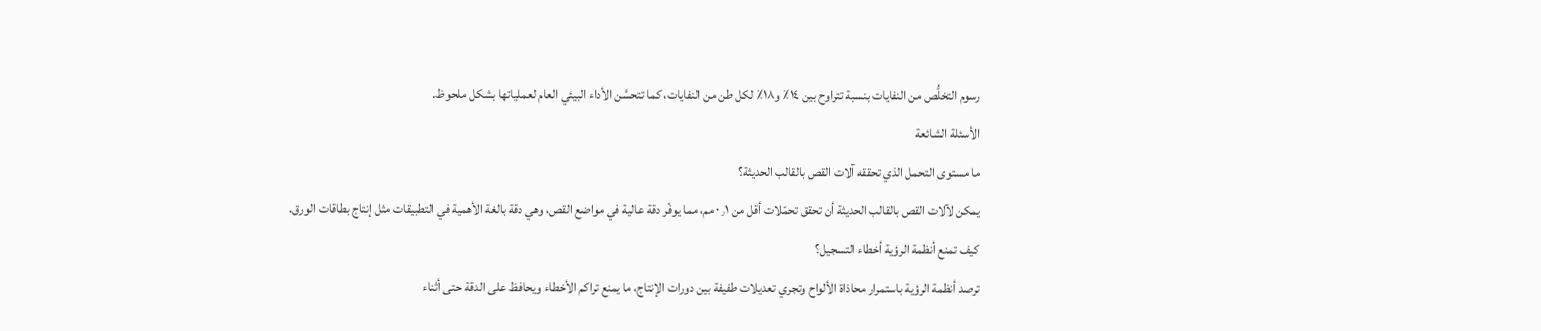رسوم التخلُّص من النفايات بنسبة تتراوح بين ١٤٪ و١٨٪ لكل طن من النفايات، كما تتحسَّن الأداء البيئي العام لعملياتها بشكل ملحوظ.
الأسئلة الشائعة
ما مستوى التحمل الذي تحققه آلات القص بالقالب الحديثة؟
يمكن لآلات القص بالقالب الحديثة أن تحقق تحمّلات أقل من ٠٫١ مم، مما يوفّر دقة عالية في مواضع القص، وهي دقة بالغة الأهمية في التطبيقات مثل إنتاج بطاقات الورق.
كيف تمنع أنظمة الرؤية أخطاء التسجيل؟
ترصد أنظمة الرؤية باستمرار محاذاة الألواح وتجري تعديلات طفيفة بين دورات الإنتاج، ما يمنع تراكم الأخطاء ويحافظ على الدقة حتى أثناء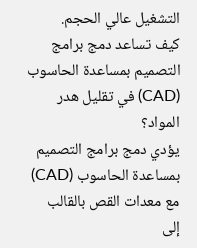التشغيل عالي الحجم.
كيف تساعد دمج برامج التصميم بمساعدة الحاسوب (CAD) في تقليل هدر المواد؟
يؤدي دمج برامج التصميم بمساعدة الحاسوب (CAD) مع معدات القص بالقالب إلى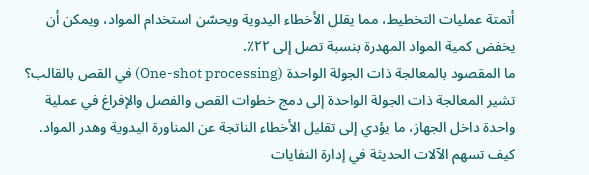أتمتة عمليات التخطيط، مما يقلل الأخطاء اليدوية ويحسّن استخدام المواد، ويمكن أن يخفض كمية المواد المهدرة بنسبة تصل إلى ٢٢٪.
ما المقصود بالمعالجة ذات الجولة الواحدة (One-shot processing) في القص بالقالب؟
تشير المعالجة ذات الجولة الواحدة إلى دمج خطوات القص والفصل والإفراغ في عملية واحدة داخل الجهاز، ما يؤدي إلى تقليل الأخطاء الناتجة عن المناورة اليدوية وهدر المواد.
كيف تسهم الآلات الحديثة في إدارة النفايات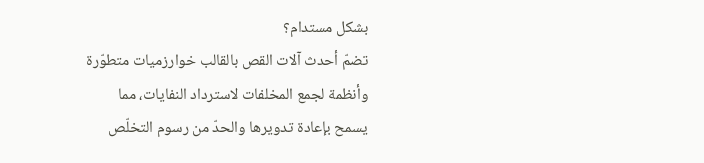بشكل مستدام؟
تضمّ أحدث آلات القص بالقالب خوارزميات متطوّرة وأنظمة لجمع المخلفات لاسترداد النفايات، مما يسمح بإعادة تدويرها والحدّ من رسوم التخلّص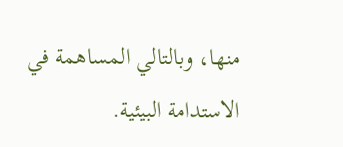منها، وبالتالي المساهمة في الاستدامة البيئية.